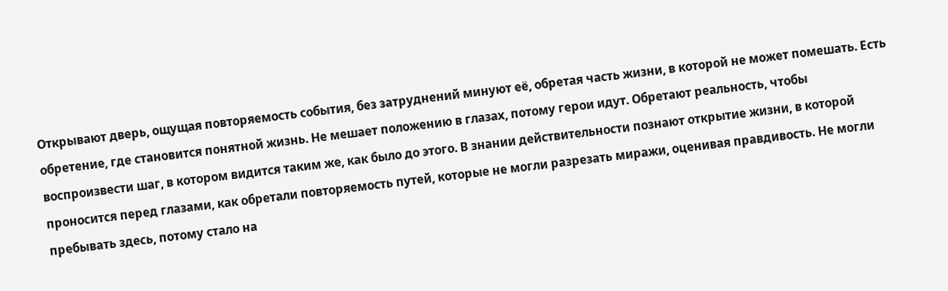Открывают дверь, ощущая повторяемость события, без затруднений минуют её, обретая часть жизни, в которой не может помешать. Есть обретение, где становится понятной жизнь. Не мешает положению в глазах, потому герои идут. Обретают реальность, чтобы воспроизвести шаг, в котором видится таким же, как было до этого. В знании действительности познают открытие жизни, в которой проносится перед глазами, как обретали повторяемость путей, которые не могли разрезать миражи, оценивая правдивость. Не могли пребывать здесь, потому стало на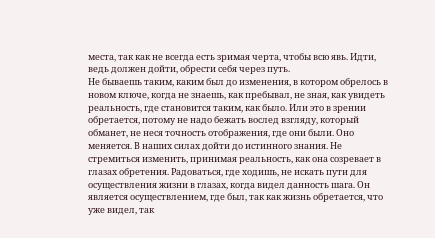места, так как не всегда есть зримая черта, чтобы всю явь. Идти, ведь должен дойти, обрести себя через путь.
Не бываешь таким, каким был до изменения, в котором обрелось в новом ключе, когда не знаешь, как пребывал, не зная, как увидеть реальность, где становится таким, как было. Или это в зрении обретается, потому не надо бежать вослед взгляду, который обманет, не неся точность отображения, где они были. Оно меняется. В наших силах дойти до истинного знания. Не стремиться изменить, принимая реальность, как она созревает в глазах обретения. Радоваться, где ходишь, не искать пути для осуществления жизни в глазах, когда видел данность шага. Он является осуществлением, где был, так как жизнь обретается, что уже видел, так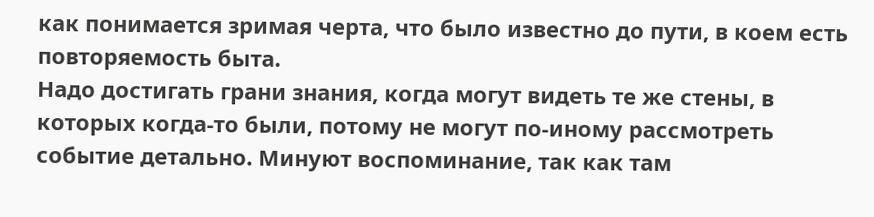как понимается зримая черта, что было известно до пути, в коем есть повторяемость быта.
Надо достигать грани знания, когда могут видеть те же стены, в которых когда-то были, потому не могут по-иному рассмотреть событие детально. Минуют воспоминание, так как там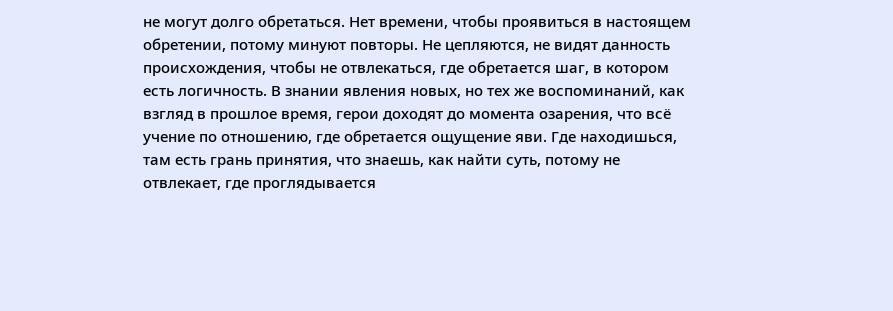не могут долго обретаться. Нет времени, чтобы проявиться в настоящем обретении, потому минуют повторы. Не цепляются, не видят данность происхождения, чтобы не отвлекаться, где обретается шаг, в котором есть логичность. В знании явления новых, но тех же воспоминаний, как взгляд в прошлое время, герои доходят до момента озарения, что всё учение по отношению, где обретается ощущение яви. Где находишься, там есть грань принятия, что знаешь, как найти суть, потому не отвлекает, где проглядывается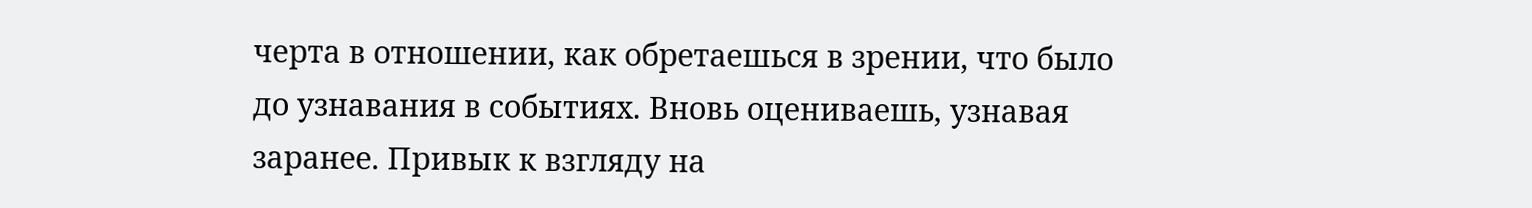черта в отношении, как обретаешься в зрении, что было до узнавания в событиях. Вновь оцениваешь, узнавая заранее. Привык к взгляду на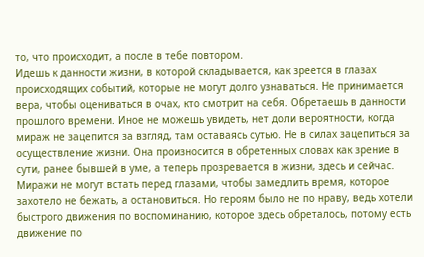то, что происходит, а после в тебе повтором.
Идешь к данности жизни, в которой складывается, как зреется в глазах происходящих событий, которые не могут долго узнаваться. Не принимается вера, чтобы оцениваться в очах, кто смотрит на себя. Обретаешь в данности прошлого времени. Иное не можешь увидеть, нет доли вероятности, когда мираж не зацепится за взгляд, там оставаясь сутью. Не в силах зацепиться за осуществление жизни. Она произносится в обретенных словах как зрение в сути, ранее бывшей в уме, а теперь прозревается в жизни, здесь и сейчас. Миражи не могут встать перед глазами, чтобы замедлить время, которое захотело не бежать, а остановиться. Но героям было не по нраву, ведь хотели быстрого движения по воспоминанию, которое здесь обреталось, потому есть движение по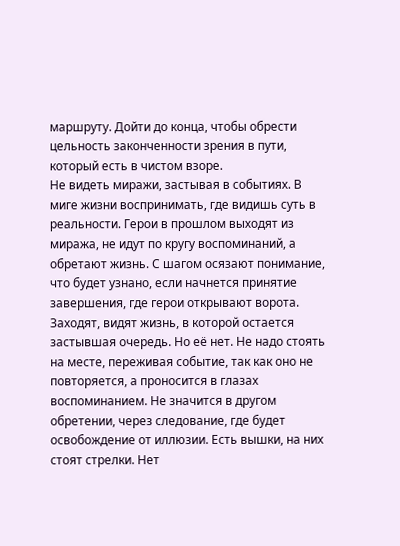маршруту. Дойти до конца, чтобы обрести цельность законченности зрения в пути, который есть в чистом взоре.
Не видеть миражи, застывая в событиях. В миге жизни воспринимать, где видишь суть в реальности. Герои в прошлом выходят из миража, не идут по кругу воспоминаний, а обретают жизнь. С шагом осязают понимание, что будет узнано, если начнется принятие завершения, где герои открывают ворота. Заходят, видят жизнь, в которой остается застывшая очередь. Но её нет. Не надо стоять на месте, переживая событие, так как оно не повторяется, а проносится в глазах воспоминанием. Не значится в другом обретении, через следование, где будет освобождение от иллюзии. Есть вышки, на них стоят стрелки. Нет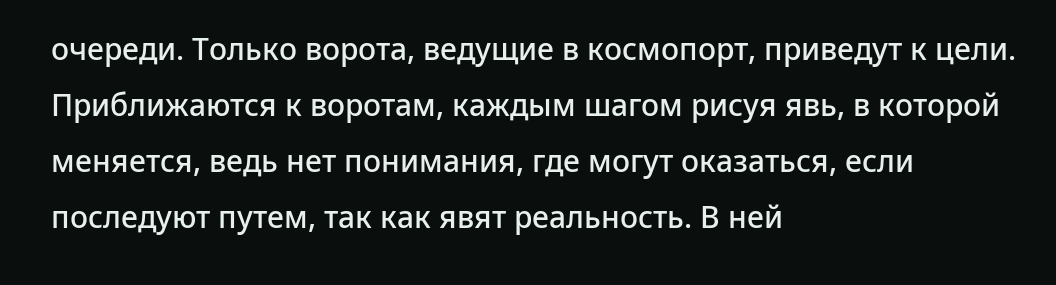очереди. Только ворота, ведущие в космопорт, приведут к цели.
Приближаются к воротам, каждым шагом рисуя явь, в которой меняется, ведь нет понимания, где могут оказаться, если последуют путем, так как явят реальность. В ней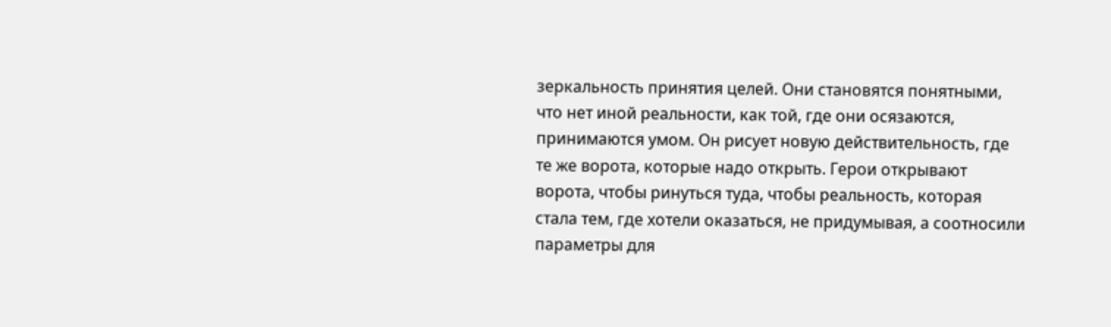зеркальность принятия целей. Они становятся понятными, что нет иной реальности, как той, где они осязаются, принимаются умом. Он рисует новую действительность, где те же ворота, которые надо открыть. Герои открывают ворота, чтобы ринуться туда, чтобы реальность, которая стала тем, где хотели оказаться, не придумывая, а соотносили параметры для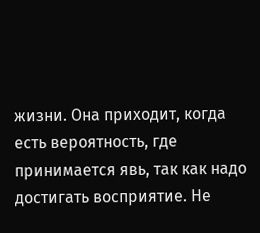жизни. Она приходит, когда есть вероятность, где принимается явь, так как надо достигать восприятие. Не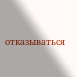отказываться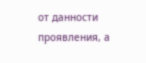от данности проявления, а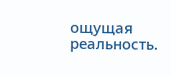ощущая реальность.